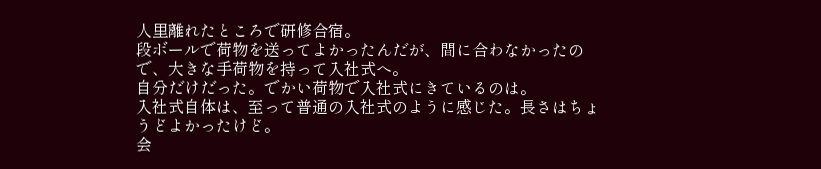人里離れたところで研修合宿。
段ボールで荷物を送ってよかったんだが、間に合わなかったので、大きな手荷物を持って入社式へ。
自分だけだった。でかい荷物で入社式にきているのは。
入社式自体は、至って普通の入社式のように感じた。長さはちょうどよかったけど。
会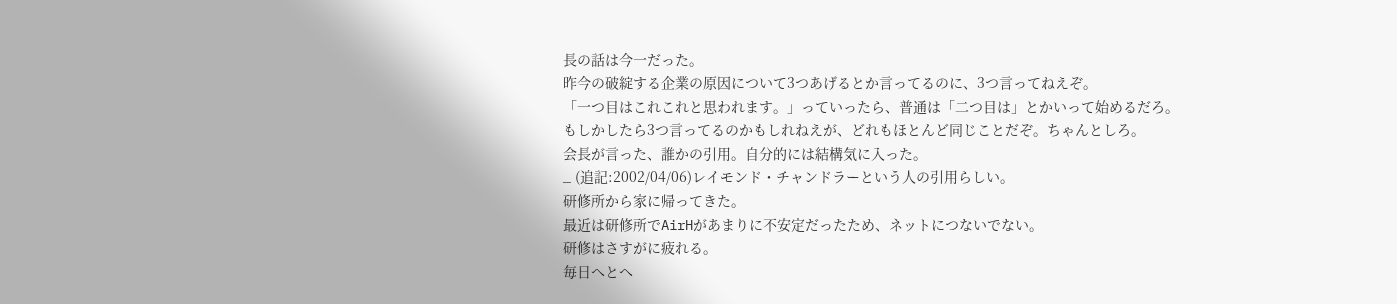長の話は今一だった。
昨今の破綻する企業の原因について3つあげるとか言ってるのに、3つ言ってねえぞ。
「一つ目はこれこれと思われます。」っていったら、普通は「二つ目は」とかいって始めるだろ。
もしかしたら3つ言ってるのかもしれねえが、どれもほとんど同じことだぞ。ちゃんとしろ。
会長が言った、誰かの引用。自分的には結構気に入った。
_ (追記:2002/04/06)レイモンド・チャンドラーという人の引用らしい。
研修所から家に帰ってきた。
最近は研修所でAirHがあまりに不安定だったため、ネットにつないでない。
研修はさすがに疲れる。
毎日へとへ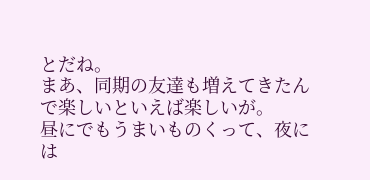とだね。
まあ、同期の友達も増えてきたんで楽しいといえば楽しいが。
昼にでもうまいものくって、夜には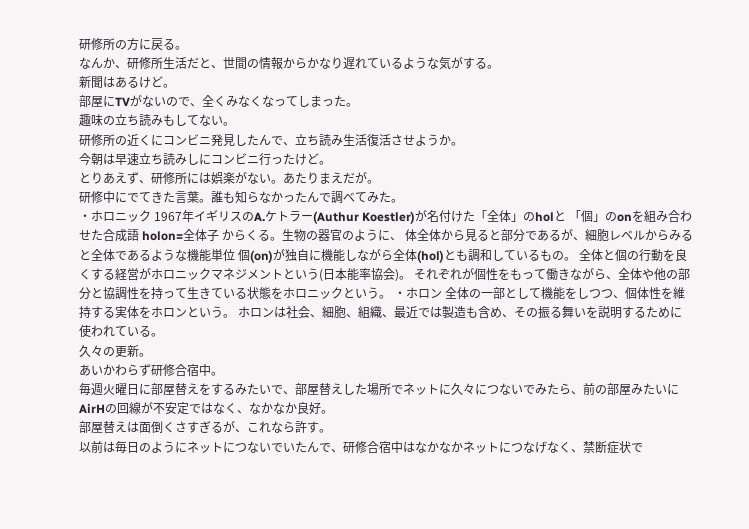研修所の方に戻る。
なんか、研修所生活だと、世間の情報からかなり遅れているような気がする。
新聞はあるけど。
部屋にTVがないので、全くみなくなってしまった。
趣味の立ち読みもしてない。
研修所の近くにコンビニ発見したんで、立ち読み生活復活させようか。
今朝は早速立ち読みしにコンビニ行ったけど。
とりあえず、研修所には娯楽がない。あたりまえだが。
研修中にでてきた言葉。誰も知らなかったんで調べてみた。
・ホロニック 1967年イギリスのA.ケトラー(Authur Koestler)が名付けた「全体」のholと 「個」のonを組み合わせた合成語 holon=全体子 からくる。生物の器官のように、 体全体から見ると部分であるが、細胞レベルからみると全体であるような機能単位 個(on)が独自に機能しながら全体(hol)とも調和しているもの。 全体と個の行動を良くする経営がホロニックマネジメントという(日本能率協会)。 それぞれが個性をもって働きながら、全体や他の部分と協調性を持って生きている状態をホロニックという。 ・ホロン 全体の一部として機能をしつつ、個体性を維持する実体をホロンという。 ホロンは社会、細胞、組織、最近では製造も含め、その振る舞いを説明するために 使われている。
久々の更新。
あいかわらず研修合宿中。
毎週火曜日に部屋替えをするみたいで、部屋替えした場所でネットに久々につないでみたら、前の部屋みたいにAirHの回線が不安定ではなく、なかなか良好。
部屋替えは面倒くさすぎるが、これなら許す。
以前は毎日のようにネットにつないでいたんで、研修合宿中はなかなかネットにつなげなく、禁断症状で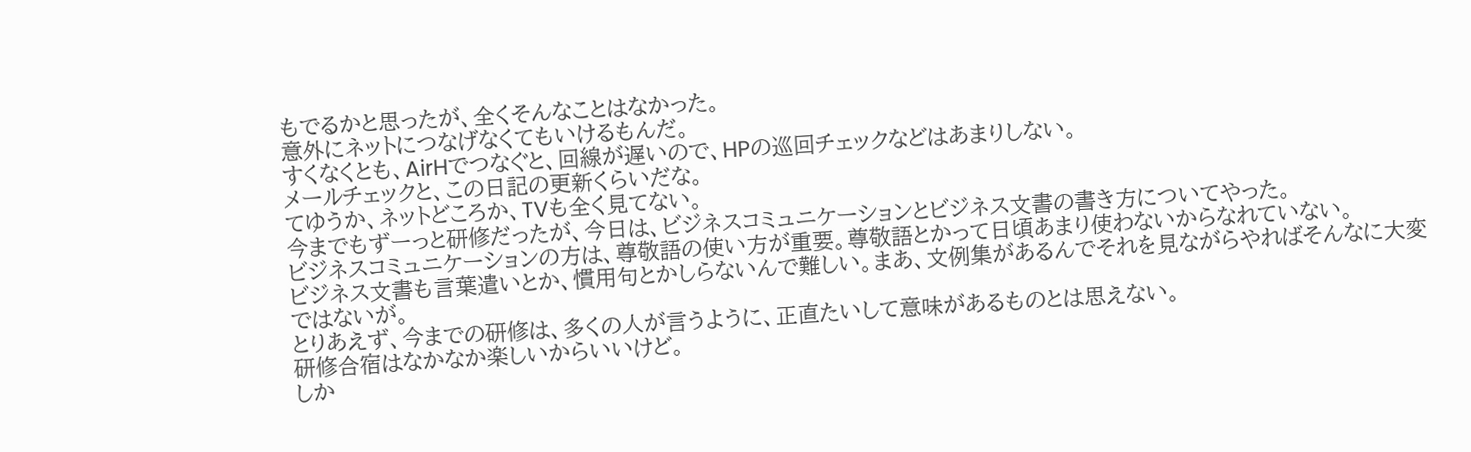もでるかと思ったが、全くそんなことはなかった。
意外にネットにつなげなくてもいけるもんだ。
すくなくとも、AirHでつなぐと、回線が遅いので、HPの巡回チェックなどはあまりしない。
メールチェックと、この日記の更新くらいだな。
てゆうか、ネットどころか、TVも全く見てない。
今までもずーっと研修だったが、今日は、ビジネスコミュニケーションとビジネス文書の書き方についてやった。
ビジネスコミュニケーションの方は、尊敬語の使い方が重要。尊敬語とかって日頃あまり使わないからなれていない。
ビジネス文書も言葉遣いとか、慣用句とかしらないんで難しい。まあ、文例集があるんでそれを見ながらやればそんなに大変ではないが。
とりあえず、今までの研修は、多くの人が言うように、正直たいして意味があるものとは思えない。
研修合宿はなかなか楽しいからいいけど。
しか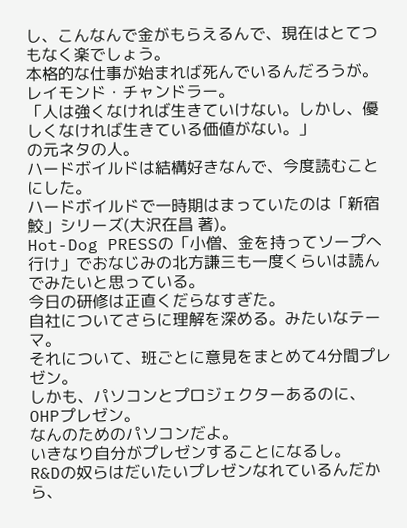し、こんなんで金がもらえるんで、現在はとてつもなく楽でしょう。
本格的な仕事が始まれば死んでいるんだろうが。
レイモンド・チャンドラー。
「人は強くなければ生きていけない。しかし、優しくなければ生きている価値がない。」
の元ネタの人。
ハードボイルドは結構好きなんで、今度読むことにした。
ハードボイルドで一時期はまっていたのは「新宿鮫」シリーズ(大沢在昌 著)。
Hot-Dog PRESSの「小僧、金を持ってソープへ行け」でおなじみの北方謙三も一度くらいは読んでみたいと思っている。
今日の研修は正直くだらなすぎた。
自社についてさらに理解を深める。みたいなテーマ。
それについて、班ごとに意見をまとめて4分間プレゼン。
しかも、パソコンとプロジェクターあるのに、OHPプレゼン。
なんのためのパソコンだよ。
いきなり自分がプレゼンすることになるし。
R&Dの奴らはだいたいプレゼンなれているんだから、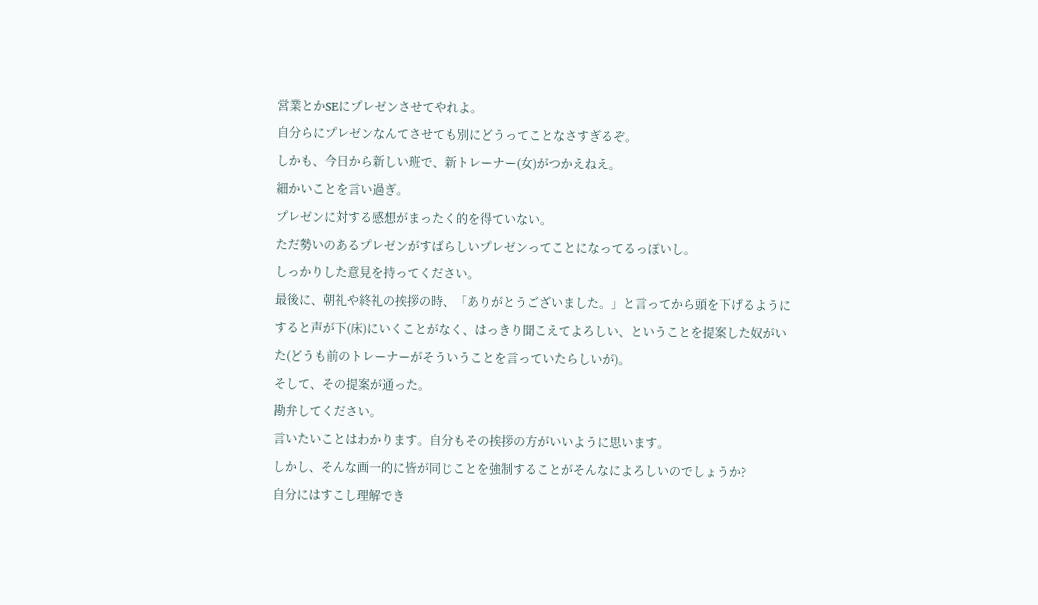営業とかSEにプレゼンさせてやれよ。
自分らにプレゼンなんてさせても別にどうってことなさすぎるぞ。
しかも、今日から新しい班で、新トレーナー(女)がつかえねえ。
細かいことを言い過ぎ。
プレゼンに対する感想がまったく的を得ていない。
ただ勢いのあるプレゼンがすばらしいプレゼンってことになってるっぽいし。
しっかりした意見を持ってください。
最後に、朝礼や終礼の挨拶の時、「ありがとうございました。」と言ってから頭を下げるようにすると声が下(床)にいくことがなく、はっきり聞こえてよろしい、ということを提案した奴がいた(どうも前のトレーナーがそういうことを言っていたらしいが)。
そして、その提案が通った。
勘弁してください。
言いたいことはわかります。自分もその挨拶の方がいいように思います。
しかし、そんな画一的に皆が同じことを強制することがそんなによろしいのでしょうか?
自分にはすこし理解でき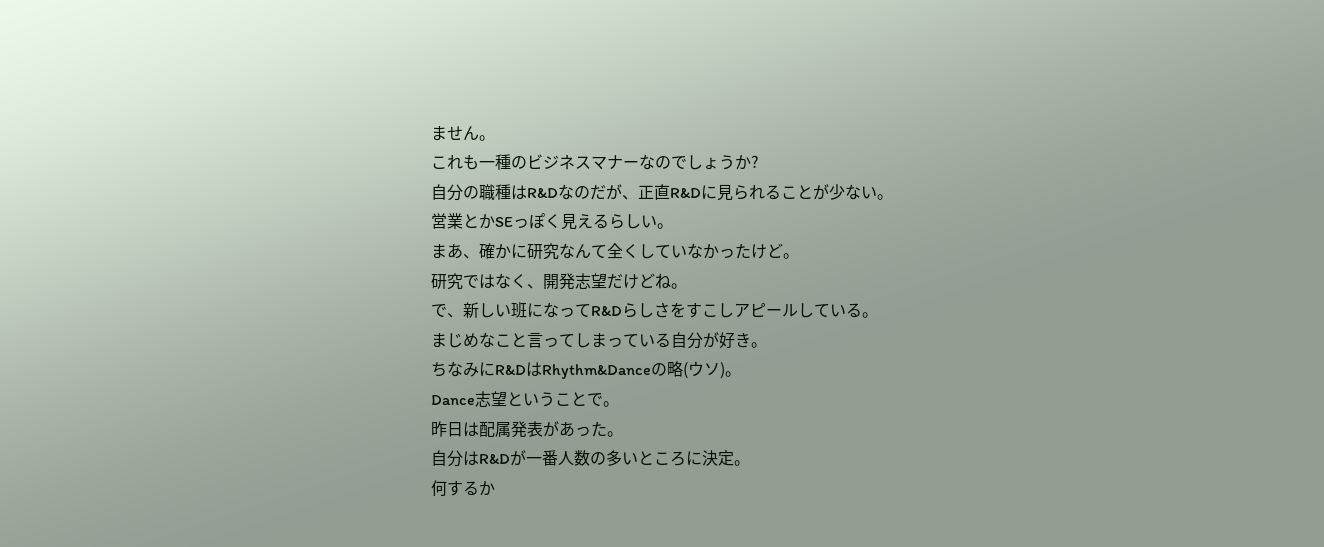ません。
これも一種のビジネスマナーなのでしょうか?
自分の職種はR&Dなのだが、正直R&Dに見られることが少ない。
営業とかSEっぽく見えるらしい。
まあ、確かに研究なんて全くしていなかったけど。
研究ではなく、開発志望だけどね。
で、新しい班になってR&Dらしさをすこしアピールしている。
まじめなこと言ってしまっている自分が好き。
ちなみにR&DはRhythm&Danceの略(ウソ)。
Dance志望ということで。
昨日は配属発表があった。
自分はR&Dが一番人数の多いところに決定。
何するか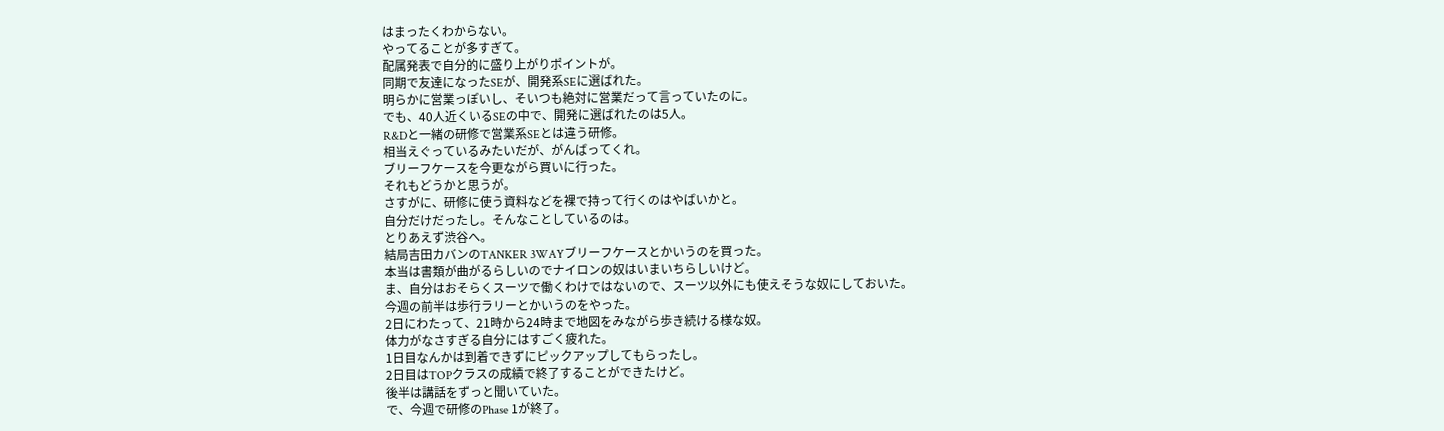はまったくわからない。
やってることが多すぎて。
配属発表で自分的に盛り上がりポイントが。
同期で友達になったSEが、開発系SEに選ばれた。
明らかに営業っぽいし、そいつも絶対に営業だって言っていたのに。
でも、40人近くいるSEの中で、開発に選ばれたのは5人。
R&Dと一緒の研修で営業系SEとは違う研修。
相当えぐっているみたいだが、がんばってくれ。
ブリーフケースを今更ながら買いに行った。
それもどうかと思うが。
さすがに、研修に使う資料などを裸で持って行くのはやばいかと。
自分だけだったし。そんなことしているのは。
とりあえず渋谷へ。
結局吉田カバンのTANKER 3WAYブリーフケースとかいうのを買った。
本当は書類が曲がるらしいのでナイロンの奴はいまいちらしいけど。
ま、自分はおそらくスーツで働くわけではないので、スーツ以外にも使えそうな奴にしておいた。
今週の前半は歩行ラリーとかいうのをやった。
2日にわたって、21時から24時まで地図をみながら歩き続ける様な奴。
体力がなさすぎる自分にはすごく疲れた。
1日目なんかは到着できずにピックアップしてもらったし。
2日目はTOPクラスの成績で終了することができたけど。
後半は講話をずっと聞いていた。
で、今週で研修のPhase 1が終了。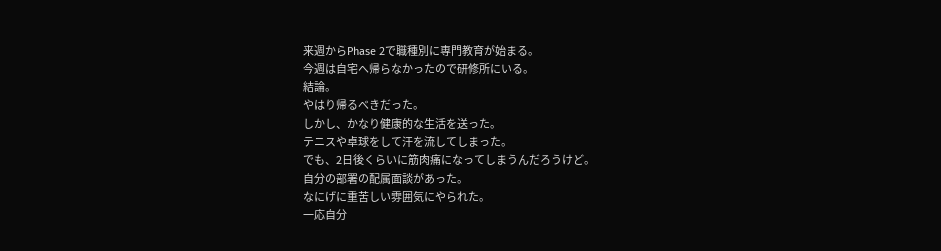来週からPhase 2で職種別に専門教育が始まる。
今週は自宅へ帰らなかったので研修所にいる。
結論。
やはり帰るべきだった。
しかし、かなり健康的な生活を送った。
テニスや卓球をして汗を流してしまった。
でも、2日後くらいに筋肉痛になってしまうんだろうけど。
自分の部署の配属面談があった。
なにげに重苦しい雰囲気にやられた。
一応自分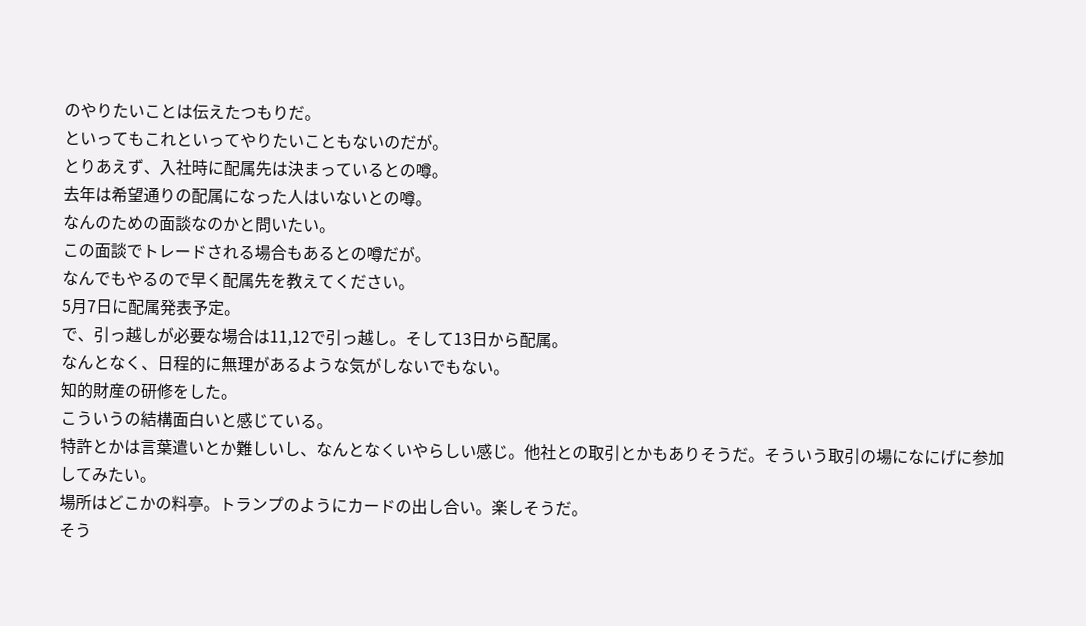のやりたいことは伝えたつもりだ。
といってもこれといってやりたいこともないのだが。
とりあえず、入社時に配属先は決まっているとの噂。
去年は希望通りの配属になった人はいないとの噂。
なんのための面談なのかと問いたい。
この面談でトレードされる場合もあるとの噂だが。
なんでもやるので早く配属先を教えてください。
5月7日に配属発表予定。
で、引っ越しが必要な場合は11,12で引っ越し。そして13日から配属。
なんとなく、日程的に無理があるような気がしないでもない。
知的財産の研修をした。
こういうの結構面白いと感じている。
特許とかは言葉遣いとか難しいし、なんとなくいやらしい感じ。他社との取引とかもありそうだ。そういう取引の場になにげに参加してみたい。
場所はどこかの料亭。トランプのようにカードの出し合い。楽しそうだ。
そう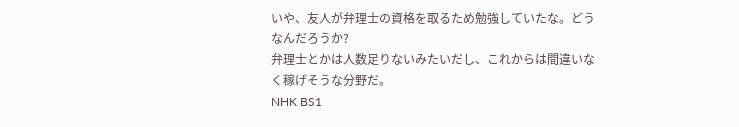いや、友人が弁理士の資格を取るため勉強していたな。どうなんだろうか?
弁理士とかは人数足りないみたいだし、これからは間違いなく稼げそうな分野だ。
NHK BS1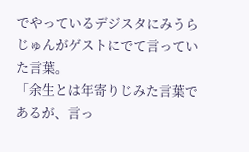でやっているデジスタにみうらじゅんがゲストにでて言っていた言葉。
「余生とは年寄りじみた言葉であるが、言っ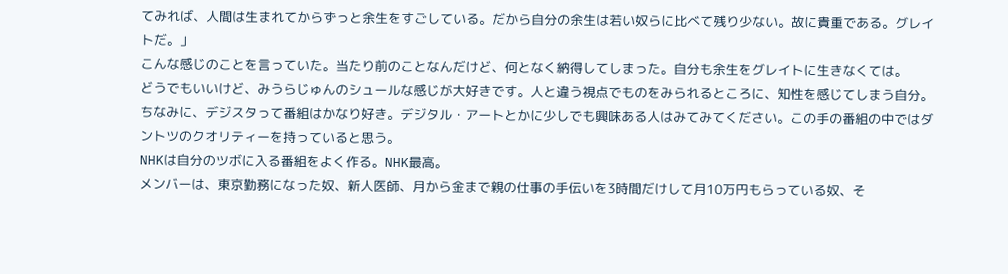てみれば、人間は生まれてからずっと余生をすごしている。だから自分の余生は若い奴らに比べて残り少ない。故に貴重である。グレイトだ。」
こんな感じのことを言っていた。当たり前のことなんだけど、何となく納得してしまった。自分も余生をグレイトに生きなくては。
どうでもいいけど、みうらじゅんのシュールな感じが大好きです。人と違う視点でものをみられるところに、知性を感じてしまう自分。
ちなみに、デジスタって番組はかなり好き。デジタル・アートとかに少しでも興味ある人はみてみてください。この手の番組の中ではダントツのクオリティーを持っていると思う。
NHKは自分のツボに入る番組をよく作る。NHK最高。
メンバーは、東京勤務になった奴、新人医師、月から金まで親の仕事の手伝いを3時間だけして月10万円もらっている奴、そ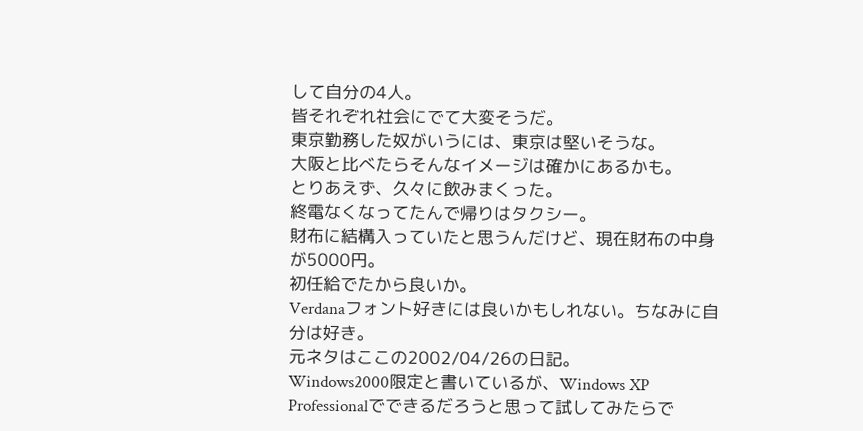して自分の4人。
皆それぞれ社会にでて大変そうだ。
東京勤務した奴がいうには、東京は堅いそうな。
大阪と比べたらそんなイメージは確かにあるかも。
とりあえず、久々に飲みまくった。
終電なくなってたんで帰りはタクシー。
財布に結構入っていたと思うんだけど、現在財布の中身が5000円。
初任給でたから良いか。
Verdanaフォント好きには良いかもしれない。ちなみに自分は好き。
元ネタはここの2002/04/26の日記。
Windows2000限定と書いているが、Windows XP Professionalでできるだろうと思って試してみたらで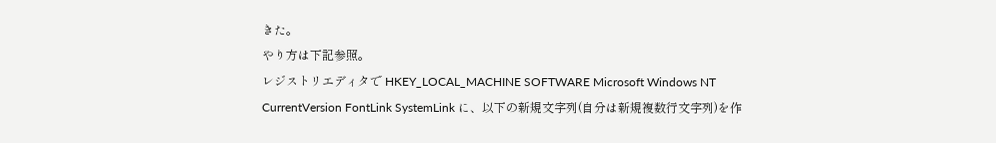きた。
やり方は下記参照。
レジストリエディタで HKEY_LOCAL_MACHINE SOFTWARE Microsoft Windows NT CurrentVersion FontLink SystemLink に、以下の新規文字列(自分は新規複数行文字列)を作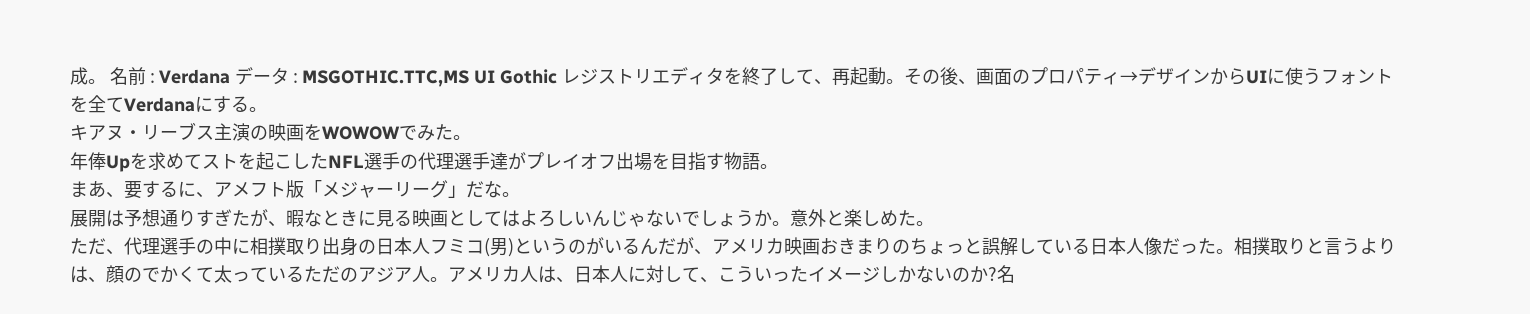成。 名前 : Verdana データ : MSGOTHIC.TTC,MS UI Gothic レジストリエディタを終了して、再起動。その後、画面のプロパティ→デザインからUIに使うフォントを全てVerdanaにする。
キアヌ・リーブス主演の映画をWOWOWでみた。
年俸Upを求めてストを起こしたNFL選手の代理選手達がプレイオフ出場を目指す物語。
まあ、要するに、アメフト版「メジャーリーグ」だな。
展開は予想通りすぎたが、暇なときに見る映画としてはよろしいんじゃないでしょうか。意外と楽しめた。
ただ、代理選手の中に相撲取り出身の日本人フミコ(男)というのがいるんだが、アメリカ映画おきまりのちょっと誤解している日本人像だった。相撲取りと言うよりは、顔のでかくて太っているただのアジア人。アメリカ人は、日本人に対して、こういったイメージしかないのか?名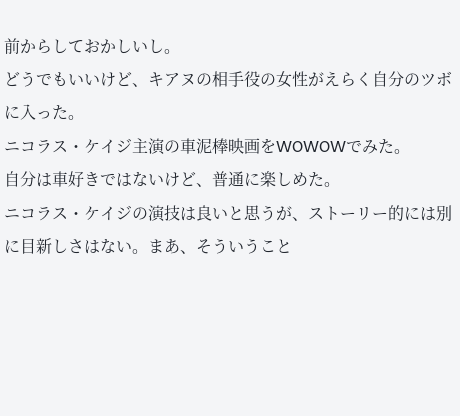前からしておかしいし。
どうでもいいけど、キアヌの相手役の女性がえらく自分のツボに入った。
ニコラス・ケイジ主演の車泥棒映画をWOWOWでみた。
自分は車好きではないけど、普通に楽しめた。
ニコラス・ケイジの演技は良いと思うが、ストーリー的には別に目新しさはない。まあ、そういうこと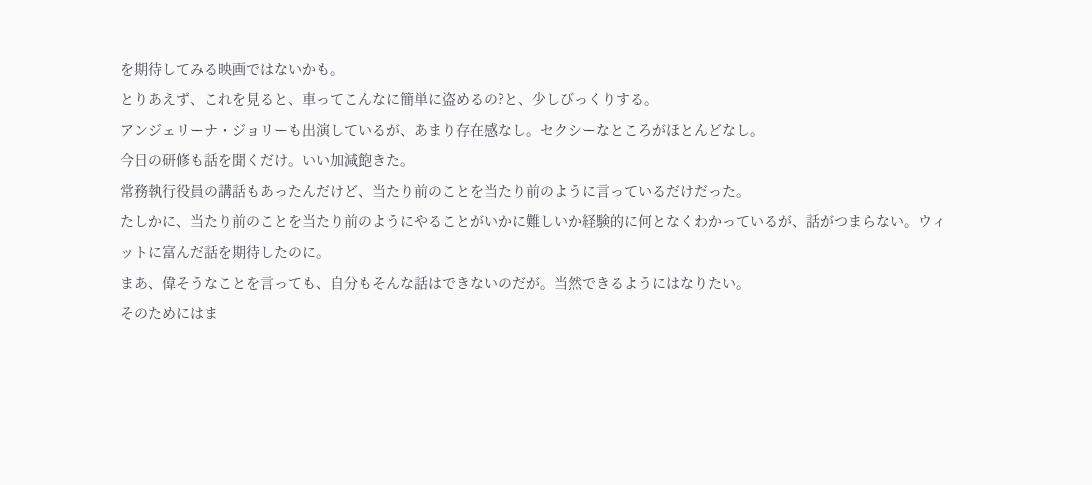を期待してみる映画ではないかも。
とりあえず、これを見ると、車ってこんなに簡単に盗めるの?と、少しびっくりする。
アンジェリーナ・ジョリーも出演しているが、あまり存在感なし。セクシーなところがほとんどなし。
今日の研修も話を聞くだけ。いい加減飽きた。
常務執行役員の講話もあったんだけど、当たり前のことを当たり前のように言っているだけだった。
たしかに、当たり前のことを当たり前のようにやることがいかに難しいか経験的に何となくわかっているが、話がつまらない。ウィットに富んだ話を期待したのに。
まあ、偉そうなことを言っても、自分もそんな話はできないのだが。当然できるようにはなりたい。
そのためにはま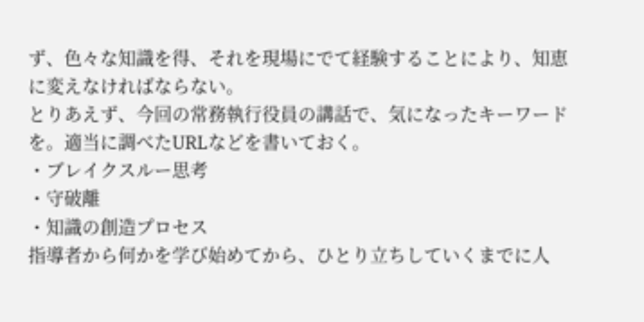ず、色々な知識を得、それを現場にでて経験することにより、知恵に変えなければならない。
とりあえず、今回の常務執行役員の講話で、気になったキーワードを。適当に調べたURLなどを書いておく。
・ブレイクスルー思考
・守破離
・知識の創造プロセス
指導者から何かを学び始めてから、ひとり立ちしていくまでに人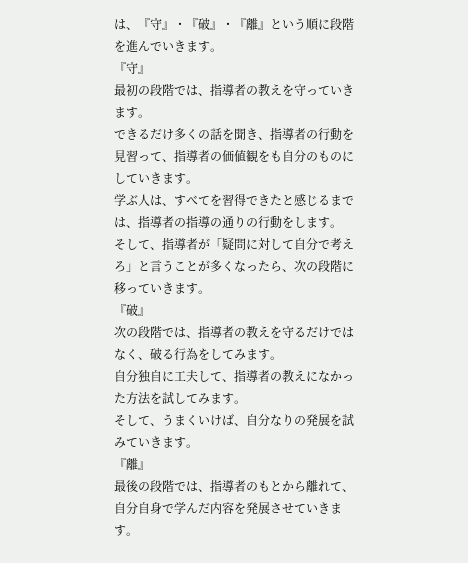は、『守』・『破』・『離』という順に段階を進んでいきます。
『守』
最初の段階では、指導者の教えを守っていきます。
できるだけ多くの話を聞き、指導者の行動を見習って、指導者の価値観をも自分のものにしていきます。
学ぶ人は、すべてを習得できたと感じるまでは、指導者の指導の通りの行動をします。
そして、指導者が「疑問に対して自分で考えろ」と言うことが多くなったら、次の段階に移っていきます。
『破』
次の段階では、指導者の教えを守るだけではなく、破る行為をしてみます。
自分独自に工夫して、指導者の教えになかった方法を試してみます。
そして、うまくいけば、自分なりの発展を試みていきます。
『離』
最後の段階では、指導者のもとから離れて、自分自身で学んだ内容を発展させていきます。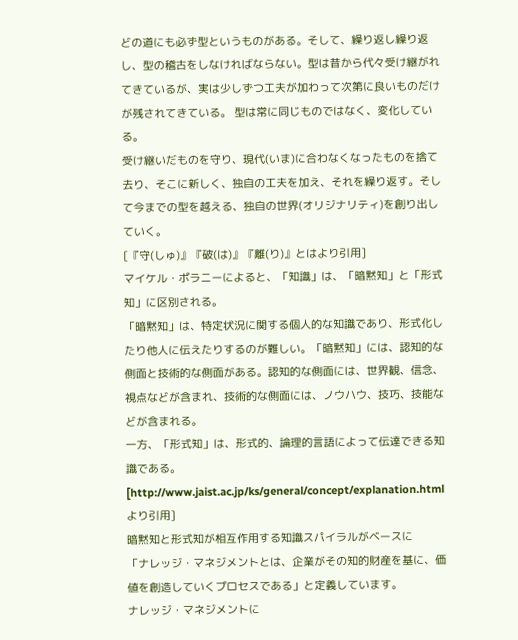どの道にも必ず型というものがある。そして、繰り返し繰り返し、型の稽古をしなければならない。型は昔から代々受け継がれてきているが、実は少しずつ工夫が加わって次第に良いものだけが残されてきている。 型は常に同じものではなく、変化している。
受け継いだものを守り、現代(いま)に合わなくなったものを捨て去り、そこに新しく、独自の工夫を加え、それを繰り返す。そして今までの型を越える、独自の世界(オリジナリティ)を創り出していく。
[『守(しゅ)』『破(は)』『離(り)』とはより引用]
マイケル・ポラニーによると、「知識」は、「暗黙知」と「形式知」に区別される。
「暗黙知」は、特定状況に関する個人的な知識であり、形式化したり他人に伝えたりするのが難しい。「暗黙知」には、認知的な側面と技術的な側面がある。認知的な側面には、世界観、信念、視点などが含まれ、技術的な側面には、ノウハウ、技巧、技能などが含まれる。
一方、「形式知」は、形式的、論理的言語によって伝達できる知識である。
[http://www.jaist.ac.jp/ks/general/concept/explanation.htmlより引用]
暗黙知と形式知が相互作用する知識スパイラルがベースに
「ナレッジ・マネジメントとは、企業がその知的財産を基に、価値を創造していくプロセスである」と定義しています。
ナレッジ・マネジメントに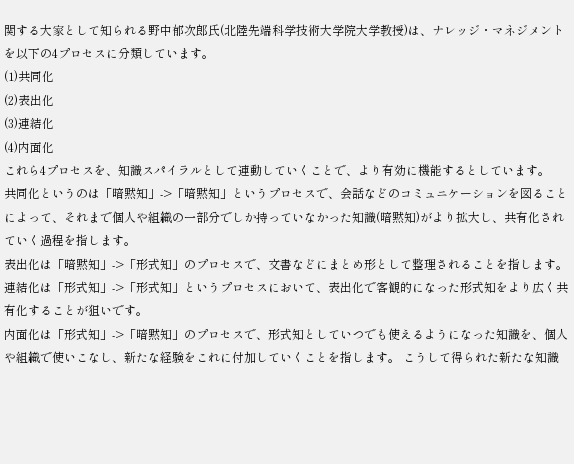関する大家として知られる野中郁次郎氏(北陸先端科学技術大学院大学教授)は、ナレッジ・マネジメントを以下の4プロセスに分類しています。
(1)共同化
(2)表出化
(3)連結化
(4)内面化
これら4プロセスを、知識スパイラルとして連動していくことで、より有効に機能するとしています。
共同化というのは「暗黙知」->「暗黙知」というプロセスで、会話などのコミュニケーションを図ることによって、それまで個人や組織の一部分でしか持っていなかった知識(暗黙知)がより拡大し、共有化されていく過程を指します。
表出化は「暗黙知」->「形式知」のプロセスで、文書などにまとめ形として整理されることを指します。
連結化は「形式知」->「形式知」というプロセスにおいて、表出化で客観的になった形式知をより広く共有化することが狙いです。
内面化は「形式知」->「暗黙知」のプロセスで、形式知としていつでも使えるようになった知識を、個人や組織で使いこなし、新たな経験をこれに付加していくことを指します。 こうして得られた新たな知識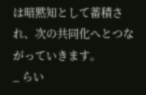は暗黙知として蓄積され、次の共同化へとつながっていきます。
_ らい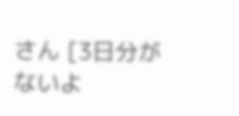さん [3日分がないよ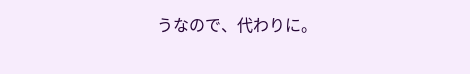うなので、代わりに。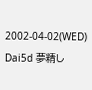2002-04-02(WED) Dai5d 夢精し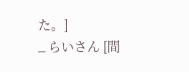た。]
_ らいさん [間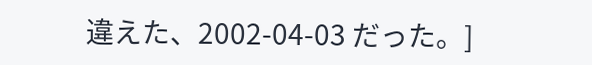違えた、2002-04-03 だった。]